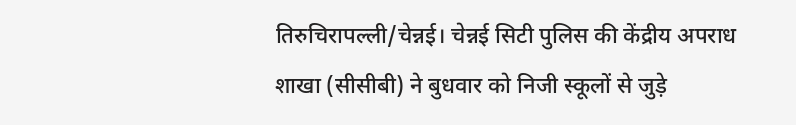तिरुचिरापल्ली/चेन्नई। चेन्नई सिटी पुलिस की केंद्रीय अपराध शाखा (सीसीबी) ने बुधवार को निजी स्कूलों से जुड़े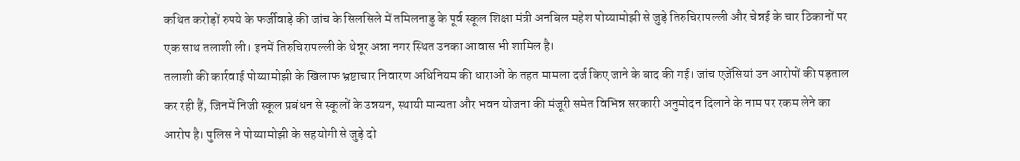कथित करोड़ों रुपये के फर्जीवाड़े की जांच के सिलसिले में तमिलनाडु के पूर्व स्कूल शिक्षा मंत्री अनबिल महेश पोय्यामोझी से जुड़े तिरुचिरापल्ली और चेन्नई के चार ठिकानों पर एक साथ तलाशी ली। इनमें तिरुचिरापल्ली के थेन्नूर अन्ना नगर स्थित उनका आवास भी शामिल है।
तलाशी की कार्रवाई पोय्यामोझी के खिलाफ भ्रष्टाचार निवारण अधिनियम की धाराओं के तहत मामला दर्ज किए जाने के बाद की गई। जांच एजेंसियां उन आरोपों की पड़ताल कर रही हैं, जिनमें निजी स्कूल प्रबंधन से स्कूलों के उन्नयन, स्थायी मान्यता और भवन योजना की मंजूरी समेत विभिन्न सरकारी अनुमोदन दिलाने के नाम पर रकम लेने का आरोप है। पुलिस ने पोय्यामोझी के सहयोगी से जुड़े दो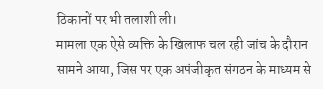ठिकानों पर भी तलाशी ली।
मामला एक ऐसे व्यक्ति के खिलाफ चल रही जांच के दौरान सामने आया, जिस पर एक अपंजीकृत संगठन के माध्यम से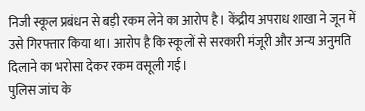निजी स्कूल प्रबंधन से बड़ी रकम लेने का आरोप है। केंद्रीय अपराध शाखा ने जून में उसे गिरफ्तार किया था। आरोप है कि स्कूलों से सरकारी मंजूरी और अन्य अनुमति दिलाने का भरोसा देकर रकम वसूली गई।
पुलिस जांच के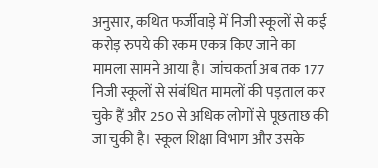अनुसार, कथित फर्जीवाड़े में निजी स्कूलों से कई करोड़ रुपये की रकम एकत्र किए जाने का मामला सामने आया है। जांचकर्ता अब तक 177 निजी स्कूलों से संबंधित मामलों की पड़ताल कर चुके हैं और 250 से अधिक लोगों से पूछताछ की जा चुकी है। स्कूल शिक्षा विभाग और उसके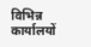विभिन्न कार्यालयों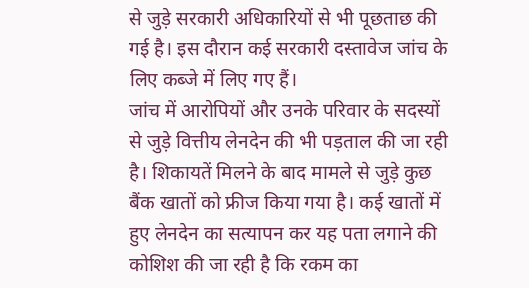से जुड़े सरकारी अधिकारियों से भी पूछताछ की गई है। इस दौरान कई सरकारी दस्तावेज जांच के लिए कब्जे में लिए गए हैं।
जांच में आरोपियों और उनके परिवार के सदस्यों से जुड़े वित्तीय लेनदेन की भी पड़ताल की जा रही है। शिकायतें मिलने के बाद मामले से जुड़े कुछ बैंक खातों को फ्रीज किया गया है। कई खातों में हुए लेनदेन का सत्यापन कर यह पता लगाने की कोशिश की जा रही है कि रकम का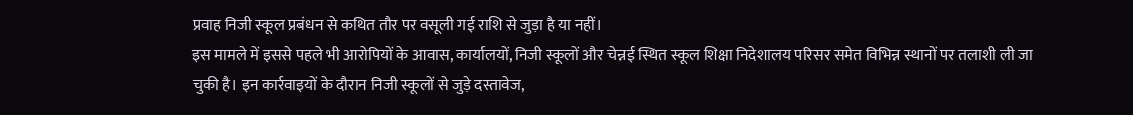प्रवाह निजी स्कूल प्रबंधन से कथित तौर पर वसूली गई राशि से जुड़ा है या नहीं।
इस मामले में इससे पहले भी आरोपियों के आवास, कार्यालयों, निजी स्कूलों और चेन्नई स्थित स्कूल शिक्षा निदेशालय परिसर समेत विभिन्न स्थानों पर तलाशी ली जा चुकी है। इन कार्रवाइयों के दौरान निजी स्कूलों से जुड़े दस्तावेज,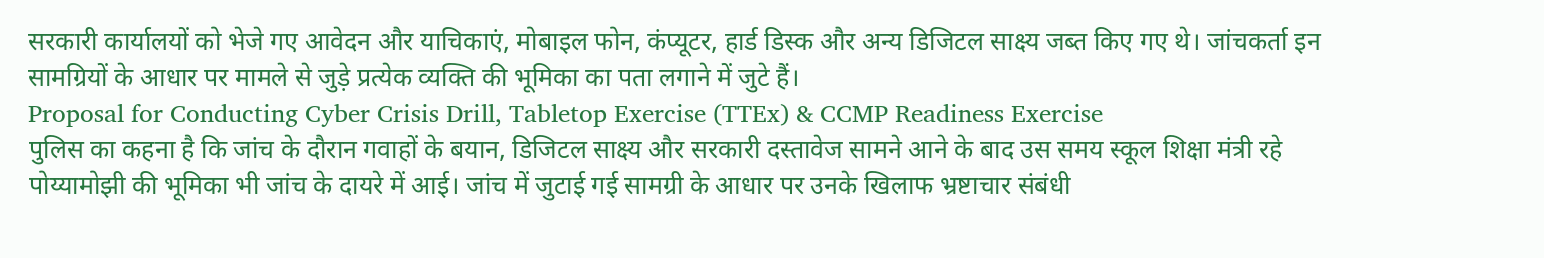सरकारी कार्यालयों को भेजे गए आवेदन और याचिकाएं, मोबाइल फोन, कंप्यूटर, हार्ड डिस्क और अन्य डिजिटल साक्ष्य जब्त किए गए थे। जांचकर्ता इन सामग्रियों के आधार पर मामले से जुड़े प्रत्येक व्यक्ति की भूमिका का पता लगाने में जुटे हैं।
Proposal for Conducting Cyber Crisis Drill, Tabletop Exercise (TTEx) & CCMP Readiness Exercise
पुलिस का कहना है कि जांच के दौरान गवाहों के बयान, डिजिटल साक्ष्य और सरकारी दस्तावेज सामने आने के बाद उस समय स्कूल शिक्षा मंत्री रहे पोय्यामोझी की भूमिका भी जांच के दायरे में आई। जांच में जुटाई गई सामग्री के आधार पर उनके खिलाफ भ्रष्टाचार संबंधी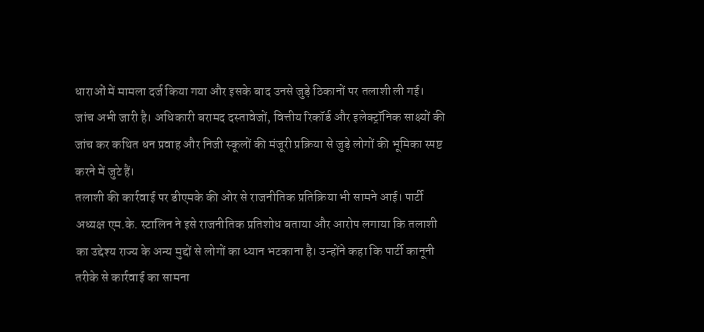धाराओं में मामला दर्ज किया गया और इसके बाद उनसे जुड़े ठिकानों पर तलाशी ली गई।
जांच अभी जारी है। अधिकारी बरामद दस्तावेजों, वित्तीय रिकॉर्ड और इलेक्ट्रॉनिक साक्ष्यों की जांच कर कथित धन प्रवाह और निजी स्कूलों की मंजूरी प्रक्रिया से जुड़े लोगों की भूमिका स्पष्ट करने में जुटे हैं।
तलाशी की कार्रवाई पर डीएमके की ओर से राजनीतिक प्रतिक्रिया भी सामने आई। पार्टी अध्यक्ष एम.के. स्टालिन ने इसे राजनीतिक प्रतिशोध बताया और आरोप लगाया कि तलाशी का उद्देश्य राज्य के अन्य मुद्दों से लोगों का ध्यान भटकाना है। उन्होंने कहा कि पार्टी कानूनी तरीके से कार्रवाई का सामना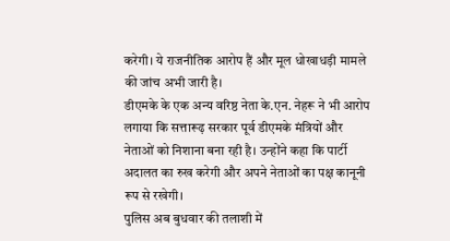करेगी। ये राजनीतिक आरोप हैं और मूल धोखाधड़ी मामले की जांच अभी जारी है।
डीएमके के एक अन्य वरिष्ठ नेता के.एन. नेहरू ने भी आरोप लगाया कि सत्तारूढ़ सरकार पूर्व डीएमके मंत्रियों और नेताओं को निशाना बना रही है। उन्होंने कहा कि पार्टी अदालत का रुख करेगी और अपने नेताओं का पक्ष कानूनी रूप से रखेगी।
पुलिस अब बुधवार की तलाशी में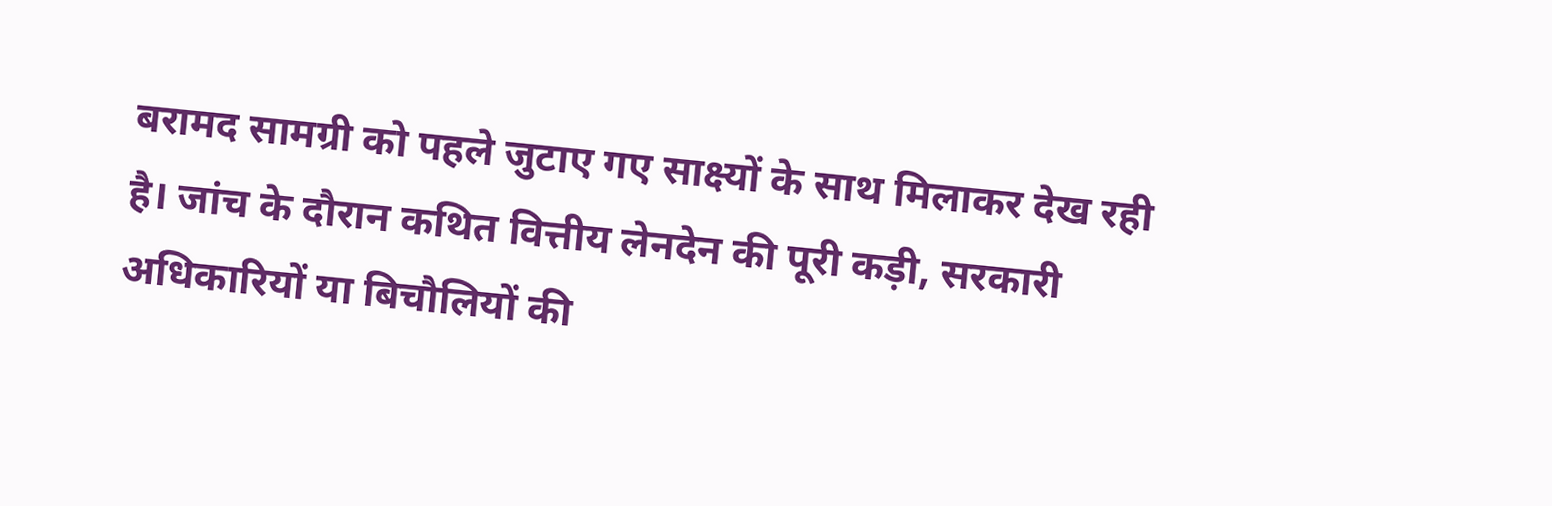बरामद सामग्री को पहले जुटाए गए साक्ष्यों के साथ मिलाकर देख रही है। जांच के दौरान कथित वित्तीय लेनदेन की पूरी कड़ी, सरकारी अधिकारियों या बिचौलियों की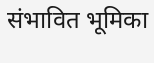संभावित भूमिका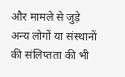और मामले से जुड़े अन्य लोगों या संस्थानों की संलिप्तता की भी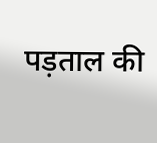पड़ताल की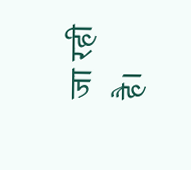जा रही है।